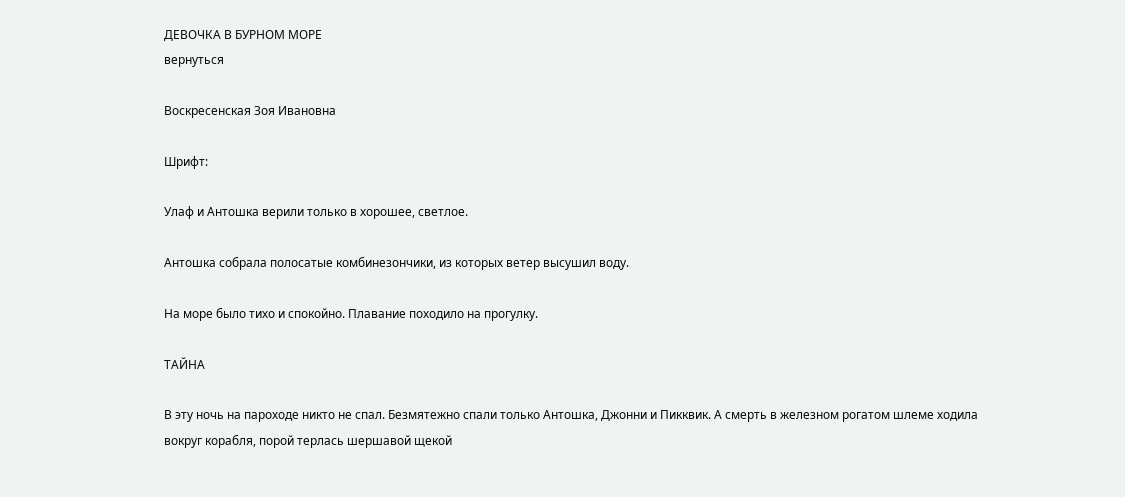ДЕВОЧКА В БУРНОМ МОРЕ
вернуться

Воскресенская Зоя Ивановна

Шрифт:

Улаф и Антошка верили только в хорошее, светлое.

Антошка собрала полосатые комбинезончики, из которых ветер высушил воду.

На море было тихо и спокойно. Плавание походило на прогулку.

ТАЙНА

В эту ночь на пароходе никто не спал. Безмятежно спали только Антошка, Джонни и Пикквик. А смерть в железном рогатом шлеме ходила вокруг корабля, порой терлась шершавой щекой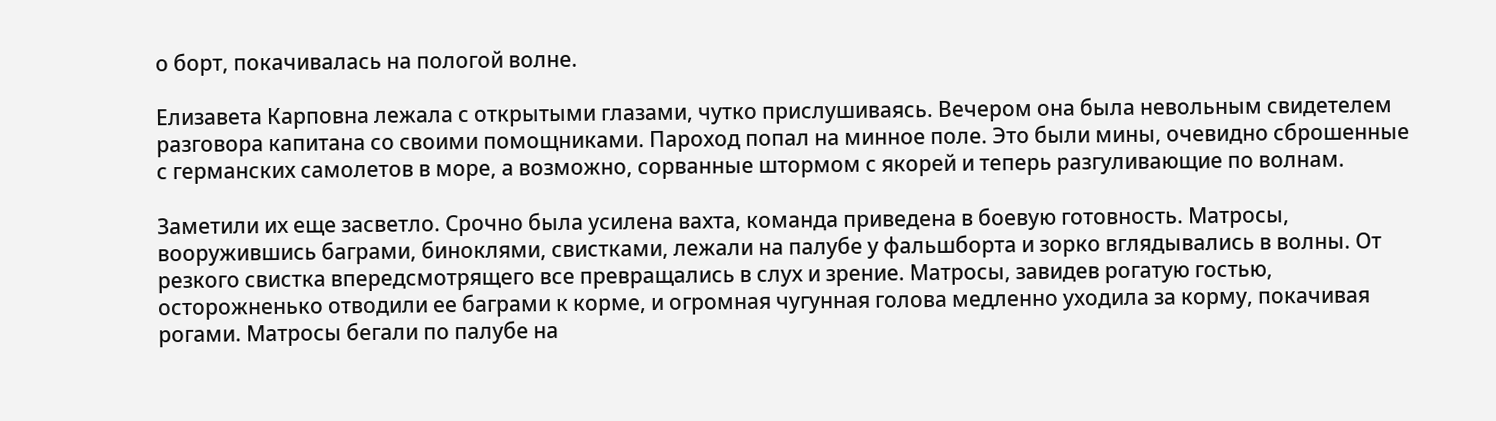о борт, покачивалась на пологой волне.

Елизавета Карповна лежала с открытыми глазами, чутко прислушиваясь. Вечером она была невольным свидетелем разговора капитана со своими помощниками. Пароход попал на минное поле. Это были мины, очевидно сброшенные с германских самолетов в море, а возможно, сорванные штормом с якорей и теперь разгуливающие по волнам.

Заметили их еще засветло. Срочно была усилена вахта, команда приведена в боевую готовность. Матросы, вооружившись баграми, биноклями, свистками, лежали на палубе у фальшборта и зорко вглядывались в волны. От резкого свистка впередсмотрящего все превращались в слух и зрение. Матросы, завидев рогатую гостью, осторожненько отводили ее баграми к корме, и огромная чугунная голова медленно уходила за корму, покачивая рогами. Матросы бегали по палубе на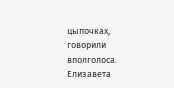цыпочках, говорили вполголоса. Елизавета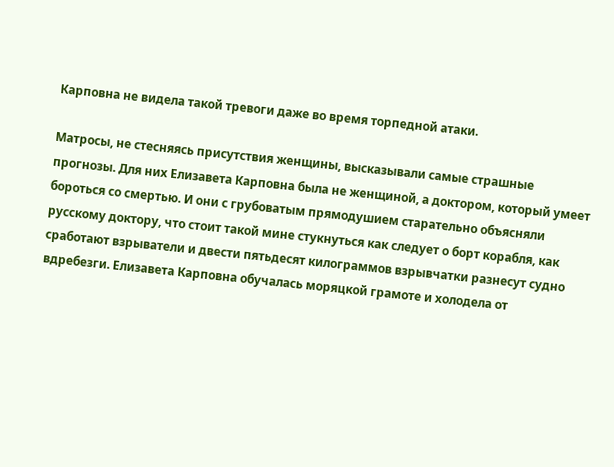Карповна не видела такой тревоги даже во время торпедной атаки.

Матросы, не стесняясь присутствия женщины, высказывали самые страшные прогнозы. Для них Елизавета Карповна была не женщиной, а доктором, который умеет бороться со смертью. И они с грубоватым прямодушием старательно объясняли русскому доктору, что стоит такой мине стукнуться как следует о борт корабля, как сработают взрыватели и двести пятьдесят килограммов взрывчатки разнесут судно вдребезги. Елизавета Карповна обучалась моряцкой грамоте и холодела от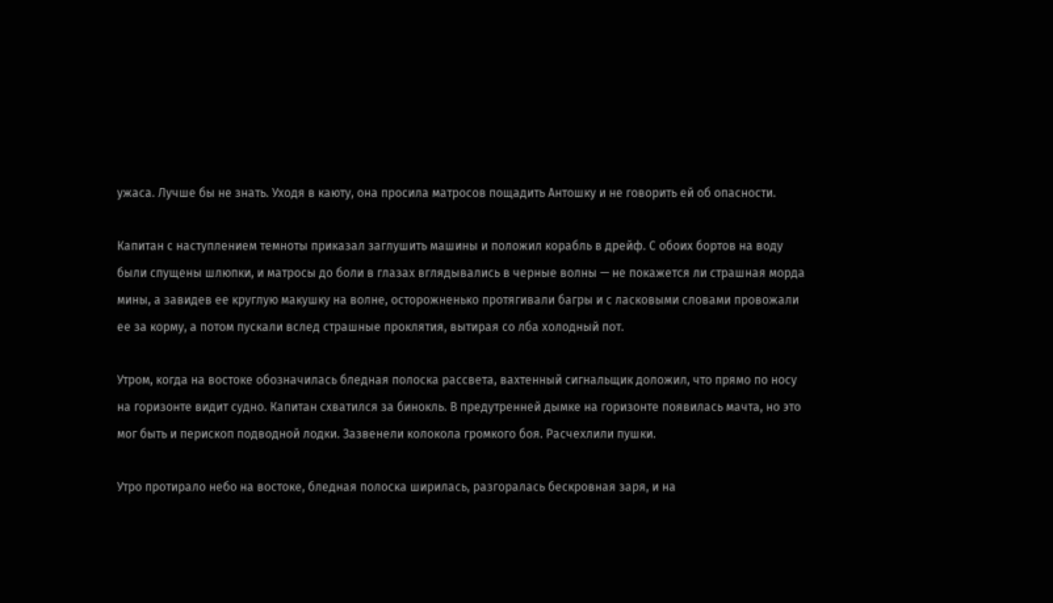ужаса. Лучше бы не знать. Уходя в каюту, она просила матросов пощадить Антошку и не говорить ей об опасности.

Капитан с наступлением темноты приказал заглушить машины и положил корабль в дрейф. С обоих бортов на воду были спущены шлюпки, и матросы до боли в глазах вглядывались в черные волны — не покажется ли страшная морда мины, а завидев ее круглую макушку на волне, осторожненько протягивали багры и с ласковыми словами провожали ее за корму, а потом пускали вслед страшные проклятия, вытирая со лба холодный пот.

Утром, когда на востоке обозначилась бледная полоска рассвета, вахтенный сигнальщик доложил, что прямо по носу на горизонте видит судно. Капитан схватился за бинокль. В предутренней дымке на горизонте появилась мачта, но это мог быть и перископ подводной лодки. Зазвенели колокола громкого боя. Расчехлили пушки.

Утро протирало небо на востоке, бледная полоска ширилась, разгоралась бескровная заря, и на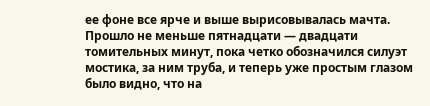ее фоне все ярче и выше вырисовывалась мачта. Прошло не меньше пятнадцати — двадцати томительных минут, пока четко обозначился силуэт мостика, за ним труба, и теперь уже простым глазом было видно, что на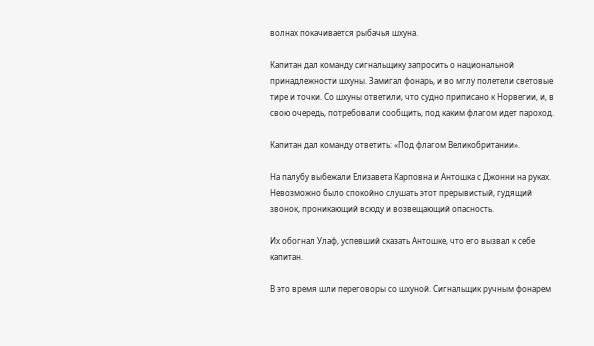волнах покачивается рыбачья шхуна.

Капитан дал команду сигнальщику запросить о национальной принадлежности шхуны. Замигал фонарь, и во мглу полетели световые тире и точки. Со шхуны ответили, что судно приписано к Норвегии, и, в свою очередь, потребовали сообщить, под каким флагом идет пароход.

Капитан дал команду ответить: «Под флагом Великобритании».

На палубу выбежали Елизавета Карповна и Антошка с Джонни на руках. Невозможно было спокойно слушать этот прерывистый, гудящий звонок, проникающий всюду и возвещающий опасность.

Их обогнал Улаф, успевший сказать Антошке, что его вызвал к себе капитан.

В это время шли переговоры со шхуной. Сигнальщик ручным фонарем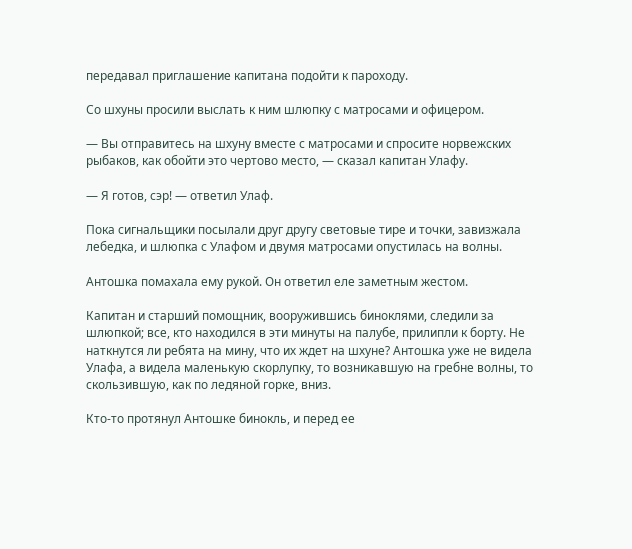передавал приглашение капитана подойти к пароходу.

Со шхуны просили выслать к ним шлюпку с матросами и офицером.

— Вы отправитесь на шхуну вместе с матросами и спросите норвежских рыбаков, как обойти это чертово место, — сказал капитан Улафу.

— Я готов, сэр! — ответил Улаф.

Пока сигнальщики посылали друг другу световые тире и точки, завизжала лебедка, и шлюпка с Улафом и двумя матросами опустилась на волны.

Антошка помахала ему рукой. Он ответил еле заметным жестом.

Капитан и старший помощник, вооружившись биноклями, следили за шлюпкой; все, кто находился в эти минуты на палубе, прилипли к борту. Не наткнутся ли ребята на мину, что их ждет на шхуне? Антошка уже не видела Улафа, а видела маленькую скорлупку, то возникавшую на гребне волны, то скользившую, как по ледяной горке, вниз.

Кто-то протянул Антошке бинокль, и перед ее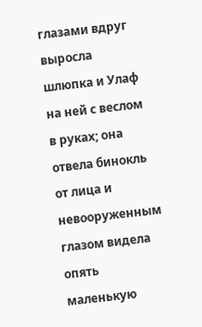глазами вдруг выросла шлюпка и Улаф на ней с веслом в руках; она отвела бинокль от лица и невооруженным глазом видела опять маленькую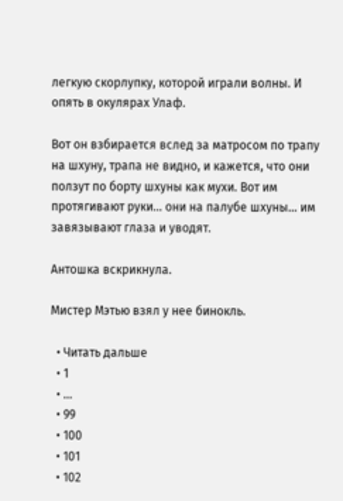легкую скорлупку, которой играли волны. И опять в окулярах Улаф.

Вот он взбирается вслед за матросом по трапу на шхуну, трапа не видно, и кажется, что они ползут по борту шхуны как мухи. Вот им протягивают руки… они на палубе шхуны… им завязывают глаза и уводят.

Антошка вскрикнула.

Мистер Мэтью взял у нее бинокль.

  • Читать дальше
  • 1
  • ...
  • 99
  • 100
  • 101
  • 102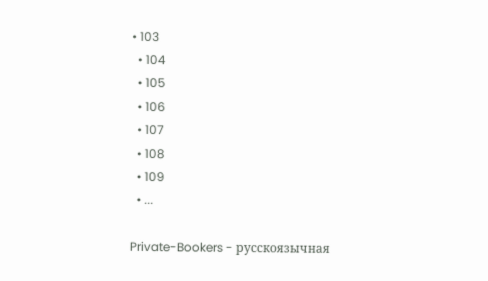• 103
  • 104
  • 105
  • 106
  • 107
  • 108
  • 109
  • ...

Private-Bookers - русскоязычная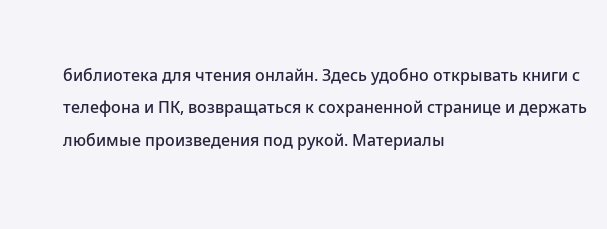библиотека для чтения онлайн. Здесь удобно открывать книги с телефона и ПК, возвращаться к сохраненной странице и держать любимые произведения под рукой. Материалы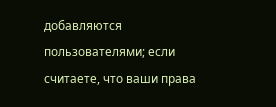добавляются пользователями; если считаете, что ваши права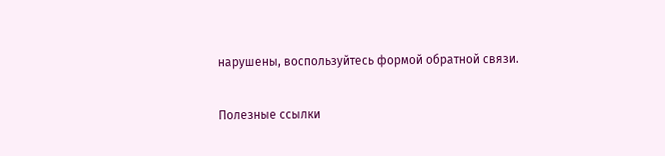нарушены, воспользуйтесь формой обратной связи.

Полезные ссылки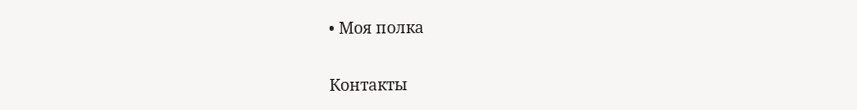• Моя полка

Контакты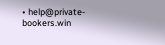• help@private-bookers.win